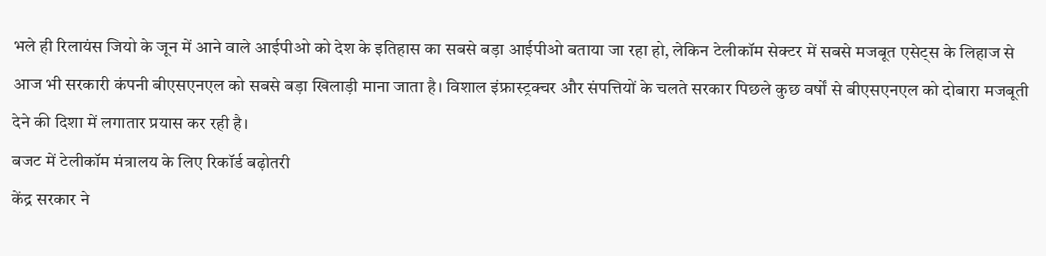भले ही रिलायंस जियो के जून में आने वाले आईपीओ को देश के इतिहास का सबसे बड़ा आईपीओ बताया जा रहा हो, लेकिन टेलीकॉम सेक्टर में सबसे मजबूत एसेट्स के लिहाज से आज भी सरकारी कंपनी बीएसएनएल को सबसे बड़ा खिलाड़ी माना जाता है। विशाल इंफ्रास्ट्रक्चर और संपत्तियों के चलते सरकार पिछले कुछ वर्षों से बीएसएनएल को दोबारा मजबूती देने की दिशा में लगातार प्रयास कर रही है।
बजट में टेलीकॉम मंत्रालय के लिए रिकॉर्ड बढ़ोतरी
केंद्र सरकार ने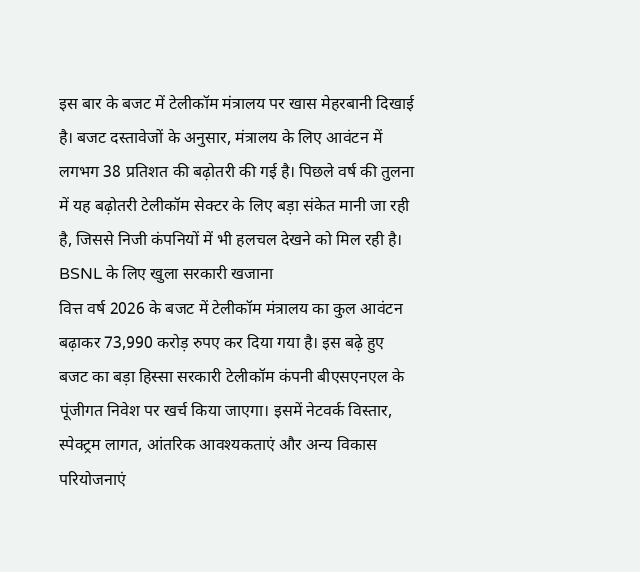इस बार के बजट में टेलीकॉम मंत्रालय पर खास मेहरबानी दिखाई है। बजट दस्तावेजों के अनुसार, मंत्रालय के लिए आवंटन में लगभग 38 प्रतिशत की बढ़ोतरी की गई है। पिछले वर्ष की तुलना में यह बढ़ोतरी टेलीकॉम सेक्टर के लिए बड़ा संकेत मानी जा रही है, जिससे निजी कंपनियों में भी हलचल देखने को मिल रही है।
BSNL के लिए खुला सरकारी खजाना
वित्त वर्ष 2026 के बजट में टेलीकॉम मंत्रालय का कुल आवंटन बढ़ाकर 73,990 करोड़ रुपए कर दिया गया है। इस बढ़े हुए बजट का बड़ा हिस्सा सरकारी टेलीकॉम कंपनी बीएसएनएल के पूंजीगत निवेश पर खर्च किया जाएगा। इसमें नेटवर्क विस्तार, स्पेक्ट्रम लागत, आंतरिक आवश्यकताएं और अन्य विकास परियोजनाएं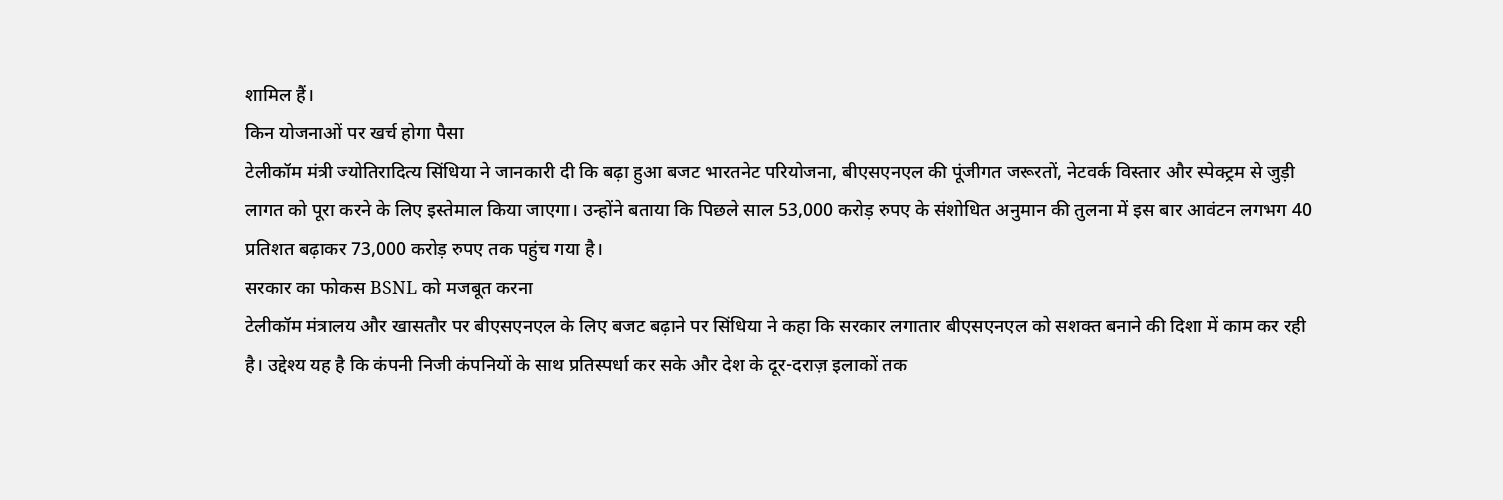शामिल हैं।
किन योजनाओं पर खर्च होगा पैसा
टेलीकॉम मंत्री ज्योतिरादित्य सिंधिया ने जानकारी दी कि बढ़ा हुआ बजट भारतनेट परियोजना, बीएसएनएल की पूंजीगत जरूरतों, नेटवर्क विस्तार और स्पेक्ट्रम से जुड़ी लागत को पूरा करने के लिए इस्तेमाल किया जाएगा। उन्होंने बताया कि पिछले साल 53,000 करोड़ रुपए के संशोधित अनुमान की तुलना में इस बार आवंटन लगभग 40 प्रतिशत बढ़ाकर 73,000 करोड़ रुपए तक पहुंच गया है।
सरकार का फोकस BSNL को मजबूत करना
टेलीकॉम मंत्रालय और खासतौर पर बीएसएनएल के लिए बजट बढ़ाने पर सिंधिया ने कहा कि सरकार लगातार बीएसएनएल को सशक्त बनाने की दिशा में काम कर रही है। उद्देश्य यह है कि कंपनी निजी कंपनियों के साथ प्रतिस्पर्धा कर सके और देश के दूर-दराज़ इलाकों तक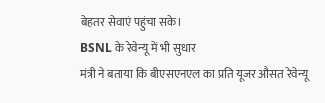बेहतर सेवाएं पहुंचा सके।
BSNL के रेवेन्यू में भी सुधार
मंत्री ने बताया कि बीएसएनएल का प्रति यूजर औसत रेवेन्यू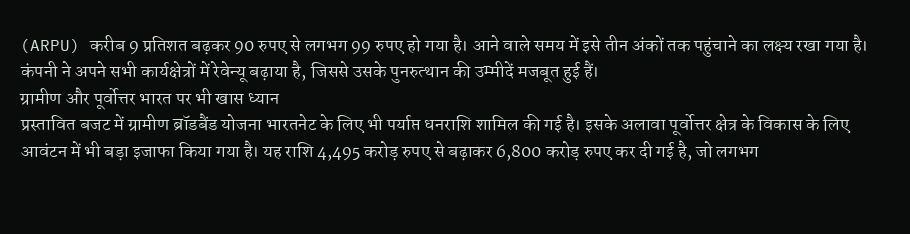(ARPU) करीब 9 प्रतिशत बढ़कर 90 रुपए से लगभग 99 रुपए हो गया है। आने वाले समय में इसे तीन अंकों तक पहुंचाने का लक्ष्य रखा गया है। कंपनी ने अपने सभी कार्यक्षेत्रों में रेवेन्यू बढ़ाया है, जिससे उसके पुनरुत्थान की उम्मीदें मजबूत हुई हैं।
ग्रामीण और पूर्वोत्तर भारत पर भी खास ध्यान
प्रस्तावित बजट में ग्रामीण ब्रॉडबैंड योजना भारतनेट के लिए भी पर्याप्त धनराशि शामिल की गई है। इसके अलावा पूर्वोत्तर क्षेत्र के विकास के लिए आवंटन में भी बड़ा इजाफा किया गया है। यह राशि 4,495 करोड़ रुपए से बढ़ाकर 6,800 करोड़ रुपए कर दी गई है, जो लगभग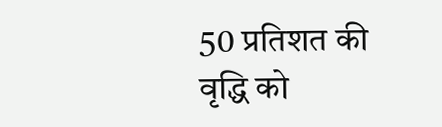50 प्रतिशत की वृद्धि को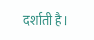दर्शाती है।